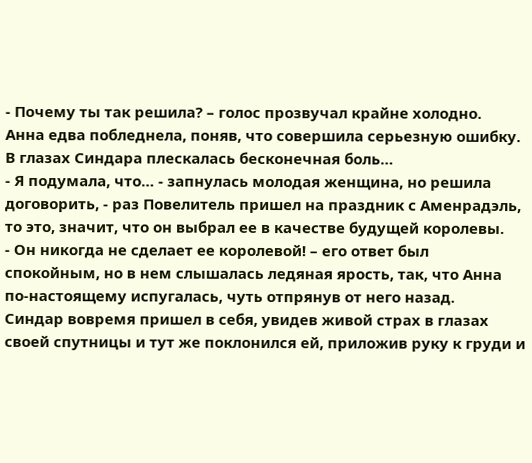- Почему ты так решила? – голос прозвучал крайне холодно.
Анна едва побледнела, поняв, что совершила серьезную ошибку. В глазах Синдара плескалась бесконечная боль…
- Я подумала, что… - запнулась молодая женщина, но решила договорить, - раз Повелитель пришел на праздник с Аменрадэль, то это, значит, что он выбрал ее в качестве будущей королевы.
- Он никогда не сделает ее королевой! – его ответ был спокойным, но в нем слышалась ледяная ярость, так, что Анна по-настоящему испугалась, чуть отпрянув от него назад.
Синдар вовремя пришел в себя, увидев живой страх в глазах своей спутницы и тут же поклонился ей, приложив руку к груди и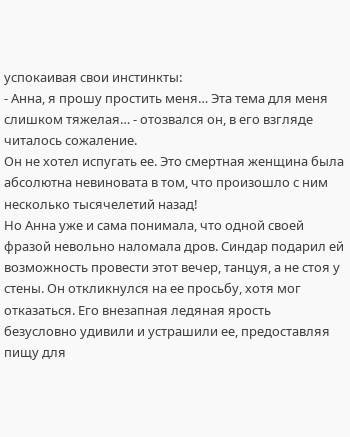успокаивая свои инстинкты:
- Анна, я прошу простить меня… Эта тема для меня слишком тяжелая… - отозвался он, в его взгляде читалось сожаление.
Он не хотел испугать ее. Это смертная женщина была абсолютна невиновата в том, что произошло с ним несколько тысячелетий назад!
Но Анна уже и сама понимала, что одной своей фразой невольно наломала дров. Синдар подарил ей возможность провести этот вечер, танцуя, а не стоя у стены. Он откликнулся на ее просьбу, хотя мог отказаться. Его внезапная ледяная ярость безусловно удивили и устрашили ее, предоставляя пищу для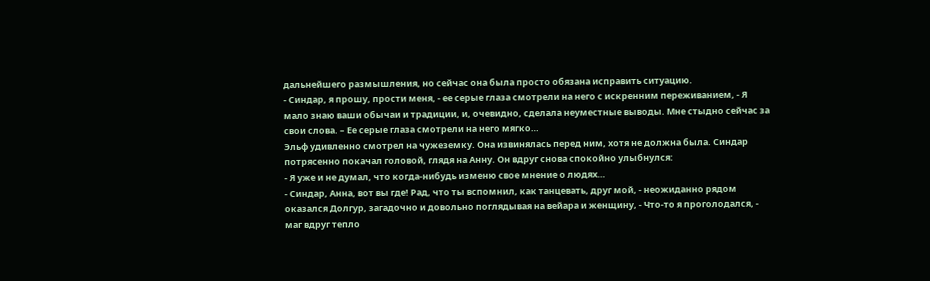дальнейшего размышления, но сейчас она была просто обязана исправить ситуацию.
- Синдар, я прошу, прости меня, - ее серые глаза смотрели на него с искренним переживанием, - Я мало знаю ваши обычаи и традиции, и, очевидно, сделала неуместные выводы. Мне стыдно сейчас за свои слова. – Ее серые глаза смотрели на него мягко…
Эльф удивленно смотрел на чужеземку. Она извинялась перед ним, хотя не должна была. Синдар потрясенно покачал головой, глядя на Анну. Он вдруг снова спокойно улыбнулся:
- Я уже и не думал, что когда-нибудь изменю свое мнение о людях…
- Синдар, Анна, вот вы где! Рад, что ты вспомнил, как танцевать, друг мой, - неожиданно рядом оказался Долгур, загадочно и довольно поглядывая на вейара и женщину, - Что-то я проголодался, - маг вдруг тепло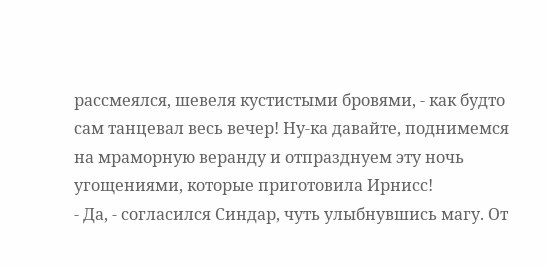рассмеялся, шевеля кустистыми бровями, - как будто сам танцевал весь вечер! Ну-ка давайте, поднимемся на мраморную веранду и отпразднуем эту ночь угощениями, которые приготовила Ирнисс!
- Да, - согласился Синдар, чуть улыбнувшись магу. От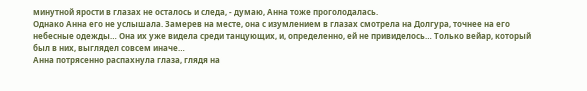минутной ярости в глазах не осталось и следа, - думаю, Анна тоже проголодалась.
Однако Анна его не услышала. Замерев на месте, она с изумлением в глазах смотрела на Долгура, точнее на его небесные одежды… Она их уже видела среди танцующих, и, определенно, ей не привиделось… Только вейар, который был в них, выглядел совсем иначе…
Анна потрясенно распахнула глаза, глядя на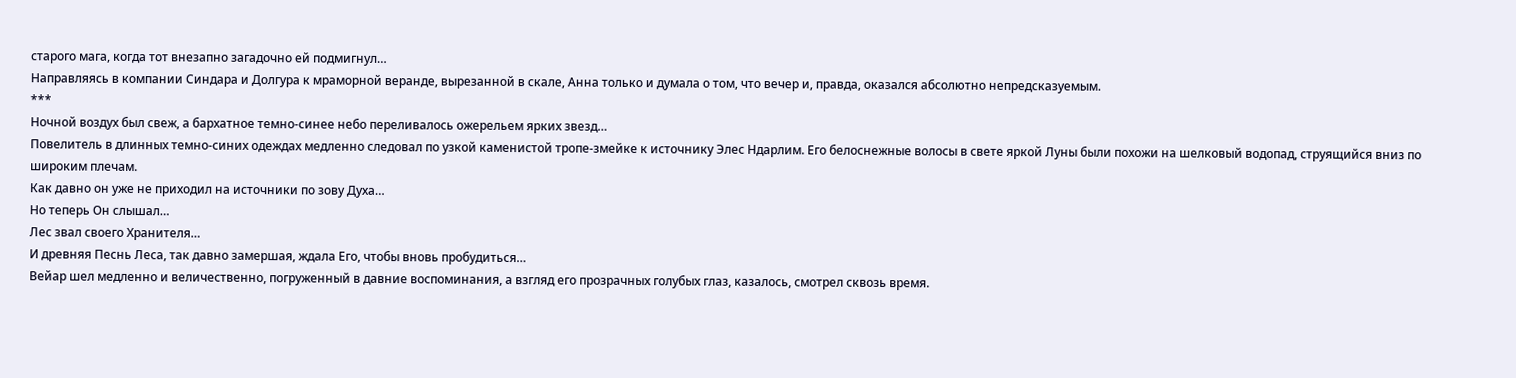старого мага, когда тот внезапно загадочно ей подмигнул…
Направляясь в компании Синдара и Долгура к мраморной веранде, вырезанной в скале, Анна только и думала о том, что вечер и, правда, оказался абсолютно непредсказуемым.
***
Ночной воздух был свеж, а бархатное темно-синее небо переливалось ожерельем ярких звезд…
Повелитель в длинных темно-синих одеждах медленно следовал по узкой каменистой тропе-змейке к источнику Элес Ндарлим. Его белоснежные волосы в свете яркой Луны были похожи на шелковый водопад, струящийся вниз по широким плечам.
Как давно он уже не приходил на источники по зову Духа…
Но теперь Он слышал…
Лес звал своего Хранителя…
И древняя Песнь Леса, так давно замершая, ждала Его, чтобы вновь пробудиться…
Вейар шел медленно и величественно, погруженный в давние воспоминания, а взгляд его прозрачных голубых глаз, казалось, смотрел сквозь время.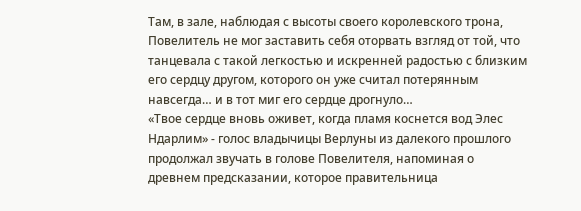Там, в зале, наблюдая с высоты своего королевского трона, Повелитель не мог заставить себя оторвать взгляд от той, что танцевала с такой легкостью и искренней радостью с близким его сердцу другом, которого он уже считал потерянным навсегда… и в тот миг его сердце дрогнуло…
«Твое сердце вновь оживет, когда пламя коснется вод Элес Ндарлим» - голос владычицы Верлуны из далекого прошлого продолжал звучать в голове Повелителя, напоминая о древнем предсказании, которое правительница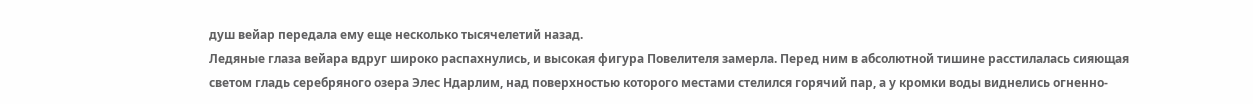душ вейар передала ему еще несколько тысячелетий назад.
Ледяные глаза вейара вдруг широко распахнулись, и высокая фигура Повелителя замерла. Перед ним в абсолютной тишине расстилалась сияющая светом гладь серебряного озера Элес Ндарлим, над поверхностью которого местами стелился горячий пар, а у кромки воды виднелись огненно-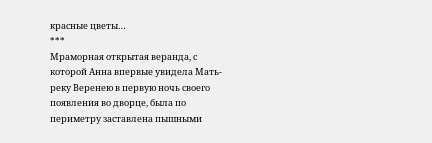красные цветы…
***
Мраморная открытая веранда, с которой Анна впервые увидела Мать-реку Веренею в первую ночь своего появления во дворце, была по периметру заставлена пышными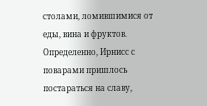столами, ломившимися от еды, вина и фруктов. Определенно, Ирнисс с поварами пришлось постараться на славу,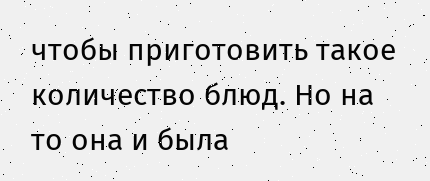чтобы приготовить такое количество блюд. Но на то она и была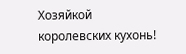Хозяйкой королевских кухонь!